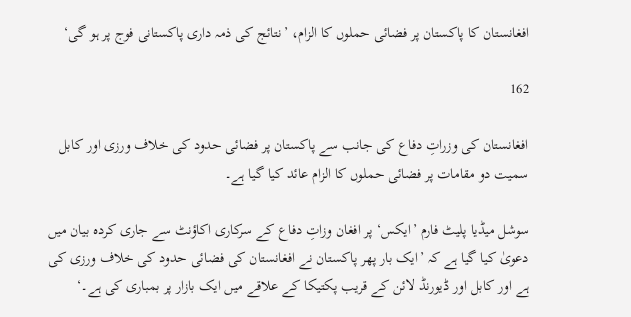افغانستان کا پاکستان پر فضائی حملوں کا الزام، ’نتائج کی ذمہ داری پاکستانی فوج پر ہو گی‘

162

افغانستان کی وزراتِ دفاع کی جانب سے پاکستان پر فضائی حدود کی خلاف ورزی اور کابل سمیت دو مقامات پر فضائی حملوں کا الزام عائد کیا گیا ہے۔

سوشل میڈیا پلیٹ فارم ’ایکس‘ پر افغان وزاتِ دفاع کے سرکاری اکاؤنٹ سے جاری کردہ بیان میں دعویٰ کیا گیا ہے کہ ’ایک بار پھر پاکستان نے افغانستان کی فضائی حدود کی خلاف ورزی کی ہے اور کابل اور ڈیورنڈ لائن کے قریب پکتیکا کے علاقے میں ایک بازار پر بمباری کی ہے۔‘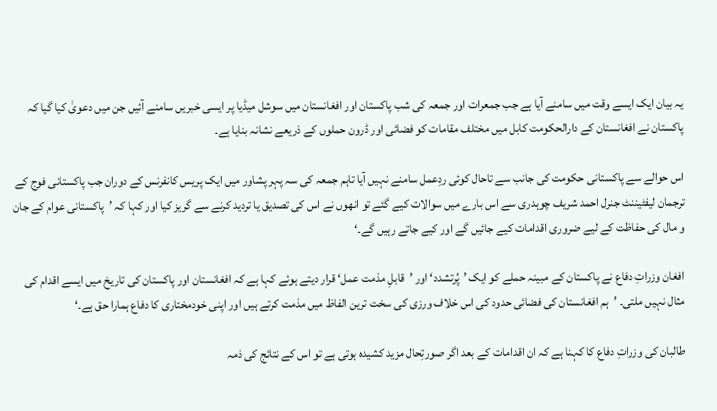یہ بیان ایک ایسے وقت میں سامنے آیا ہے جب جمعرات اور جمعہ کی شب پاکستان اور افغانستان میں سوشل میڈیا پر ایسی خبریں سامنے آئیں جن میں دعویٰ کیا گیا کہ پاکستان نے افغانستان کے دارالحکومت کابل میں مختلف مقامات کو فضائی اور ڈرون حملوں کے ذریعے نشانہ بنایا ہے۔

اس حوالے سے پاکستانی حکومت کی جانب سے تاحال کوئی ردِعمل سامنے نہیں آیا تاہم جمعہ کی سہ پہر پشاور میں ایک پریس کانفرنس کے دوران جب پاکستانی فوج کے ترجمان لیفٹیننٹ جنرل احمد شریف چوہدری سے اس بارے میں سوالات کیے گئے تو انھوں نے اس کی تصدیق یا تردید کرنے سے گریز کیا اور کہا کہ ’پاکستانی عوام کے جان و مال کی حفاظت کے لیے ضروری اقدامات کیے جائیں گے اور کیے جاتے رہیں گے۔‘

افغان وزراتِ دفاع نے پاکستان کے مبینہ حملے کو ایک ’پُرتشدد‘ اور ’قابلِ مذمت عمل‘ قرار دیتے ہوئے کہا ہے کہ افغانستان اور پاکستان کی تاریخ میں ایسے اقدام کی مثال نہیں ملتی۔ ’ہم افغانستان کی فضائی حدود کی اس خلاف ورزی کی سخت ترین الفاظ میں مذمت کرتے ہیں اور اپنی خودمختاری کا دفاع ہمارا حق ہے۔‘

طالبان کی وزراتِ دفاع کا کہنا ہے کہ ان اقدامات کے بعد اگر صورتِحال مزید کشیدہ ہوتی ہے تو اس کے نتائج کی ذمہ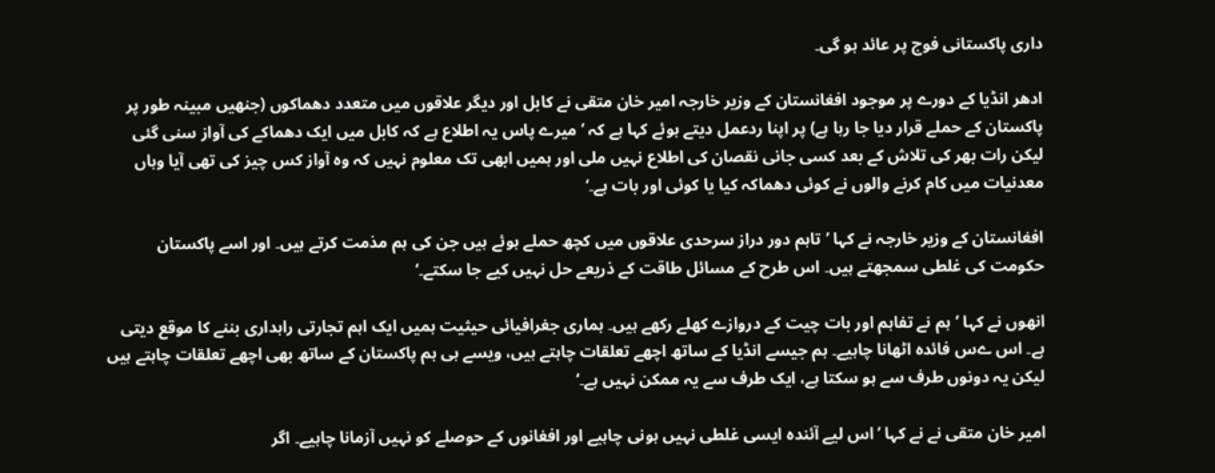داری پاکستانی فوج پر عائد ہو گی۔

ادھر انڈیا کے دورے پر موجود افغانستان کے وزیر خارجہ امیر خان متقی نے کابل اور دیگر علاقوں میں متعدد دھماکوں (جنھیں مبینہ طور پر پاکستان کے حملے قرار دیا جا رہا ہے) پر اپنا ردعمل دیتے ہوئے کہا ہے کہ ’میرے پاس یہ اطلاع ہے کہ کابل میں ایک دھماکے کی آواز سنی گئی لیکن رات بھر کی تلاش کے بعد کسی جانی نقصان کی اطلاع نہیں ملی اور ہمیں ابھی تک معلوم نہیں کہ وہ آواز کس چیز کی تھی آیا وہاں معدنیات میں کام کرنے والوں نے کوئی دھماکہ کیا یا کوئی اور بات ہے۔‘

افغانستان کے وزیر خارجہ نے کہا ’تاہم دور دراز سرحدی علاقوں میں کچھ حملے ہوئے ہیں جن کی ہم مذمت کرتے ہیں۔ اور اسے پاکستان حکومت کی غلطی سمجھتے ہیں۔ اس طرح کے مسائل طاقت کے ذریعے حل نہیں کیے جا سکتے۔‘

انھوں نے کہا ’ہم نے تفاہم اور بات چیت کے دروازے کھلے رکھے ہیں۔ ہماری جغرافیائی حیثیت ہمیں ایک اہم تجارتی راہداری بننے کا موقع دیتی ہے۔ اس ےس فائدہ اٹھانا چاہیے۔ ہم جیسے انڈیا کے ساتھ اچھے تعلقات چاہتے ہیں، ویسے ہی ہم پاکستان کے ساتھ بھی اچھے تعلقات چاہتے ہیں لیکن یہ دونوں طرف سے ہو سکتا ہے، ایک طرف سے یہ ممکن نہیں ہے۔‘

امیر خان متقی نے نے کہا ’اس لیے آئندہ ایسی غلطی نہیں ہونی چاہیے اور افغانوں کے حوصلے کو نہیں آزمانا چاہیے۔ اگر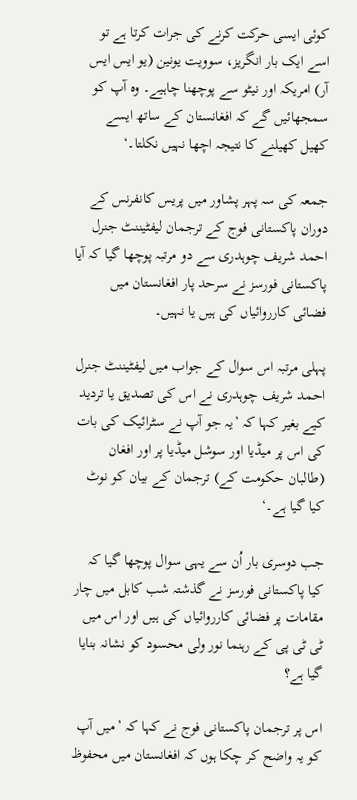کوئی ایسی حرکت کرنے کی جرات کرتا ہے تو اسے ایک بار انگریز، سوویت یونین (یو ایس ایس آر) امریکہ اور نیٹو سے پوچھنا چاہیے۔ وہ آپ کو سمجھائیں گے کہ افغانستان کے ساتھ ایسے کھیل کھیلنے کا نتیجہ اچھا نہیں نکلتا۔‘

جمعہ کی سہ پہر پشاور میں پریس کانفرنس کے دوران پاکستانی فوج کے ترجمان لیفٹیننٹ جنرل احمد شریف چوہدری سے دو مرتبہ پوچھا گیا کہ آیا پاکستانی فورسز نے سرحد پار افغانستان میں فضائی کارروائیاں کی ہیں یا نہیں۔

پہلی مرتبہ اس سوال کے جواب میں لیفٹیننٹ جنرل احمد شریف چوہدری نے اس کی تصدیق یا تردید کیے بغیر کہا کہ ’یہ جو آپ نے سٹرائیک کی بات کی اس پر میڈیا اور سوشل میڈیا پر اور افغان (طالبان حکومت کے) ترجمان کے بیان کو نوٹ کیا گیا ہے۔‘

جب دوسری بار اُن سے یہی سوال پوچھا گیا کہ کیا پاکستانی فورسز نے گذشتہ شب کابل میں چار مقامات پر فضائی کارروائیاں کی ہیں اور اس میں ٹی ٹی پی کے رہنما نور ولی محسود کو نشانہ بنایا گیا ہے؟

اس پر ترجمان پاکستانی فوج نے کہا کہ ’میں آپ کو یہ واضح کر چکا ہوں کہ افغانستان میں محفوظ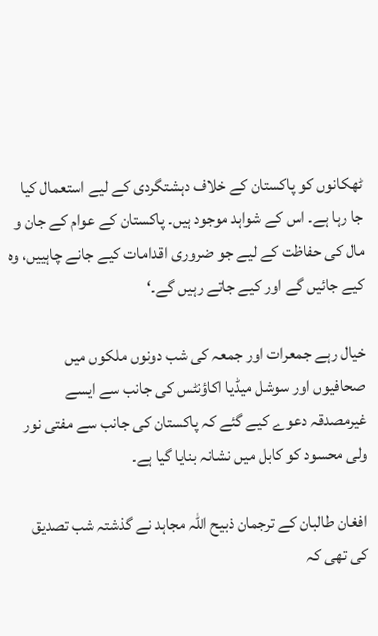ٹھکانوں کو پاکستان کے خلاف دہشتگردی کے لیے استعمال کیا جا رہا ہے۔ اس کے شواہد موجود ہیں۔ پاکستان کے عوام کے جان و مال کی حفاظت کے لیے جو ضروری اقدامات کیے جانے چاہییں، وہ کیے جائیں گے اور کیے جاتے رہیں گے۔‘

خیال رہے جمعرات اور جمعہ کی شب دونوں ملکوں میں صحافیوں اور سوشل میڈیا اکاؤنٹس کی جانب سے ایسے غیرمصدقہ دعوے کیے گئے کہ پاکستان کی جانب سے مفتی نور ولی محسود کو کابل میں نشانہ بنایا گیا ہے۔

افغان طالبان کے ترجمان ذبیح اللہ مجاہد نے گذشتہ شب تصدیق کی تھی کہ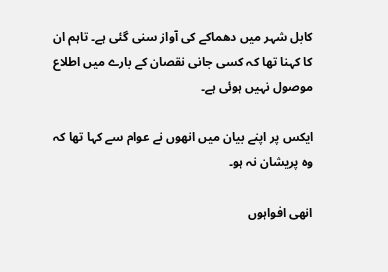کابل شہر میں دھماکے کی آواز سنی گئی ہے۔ تاہم ان کا کہنا تھا کہ کسی جانی نقصان کے بارے میں اطلاع موصول نہیں ہوئی ہے۔

ایکس پر اپنے بیان میں انھوں نے عوام سے کہا تھا کہ وہ پریشان نہ ہو۔

انھی افواہوں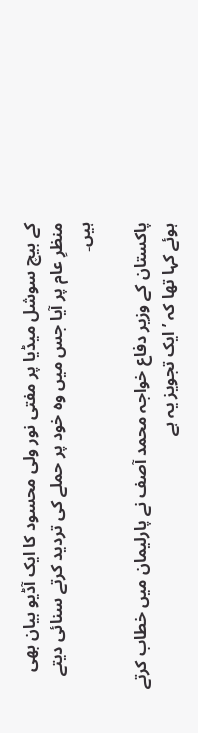کے بیچ سوشل میڈیا پر مفتی نور ولی محسود کا ایک آڈیو بیان بھی منظرِ عام پر آیا جس میں وہ خود پر حملے کی تردید کرتے سنائی دیتے ہیں۔

پاکستان کے وزیر دفاع خواجہ محمد آصف نے پارلیمان میں خطاب کرتے ہوئے کہا تھا کہ ’ایک تجویز یہ ہے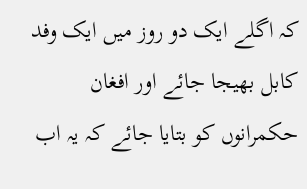کہ اگلے ایک دو روز میں ایک وفد کابل بھیجا جائے اور افغان حکمرانوں کو بتایا جائے کہ یہ اب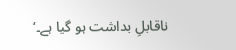ناقابلِ بداشت ہو گیا ہے۔‘